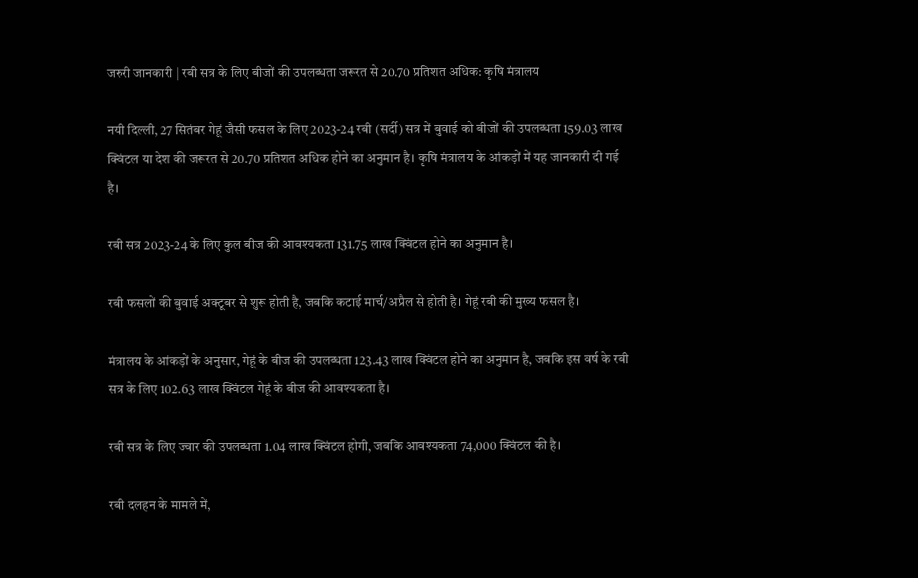जरुरी जानकारी | रबी सत्र के लिए बीजों की उपलब्धता जरूरत से 20.70 प्रतिशत अधिक: कृषि मंत्रालय

नयी दिल्ली, 27 सितंबर गेहूं जैसी फसल के लिए 2023-24 रबी (सर्दी) सत्र में बुवाई को बीजों की उपलब्धता 159.03 लाख क्विंटल या देश की जरूरत से 20.70 प्रतिशत अधिक होने का अनुमान है। कृषि मंत्रालय के आंकड़ों में यह जानकारी दी गई है।

रबी सत्र 2023-24 के लिए कुल बीज की आवश्यकता 131.75 लाख क्विंटल होने का अनुमान है।

रबी फसलों की बुवाई अक्टूबर से शुरू होती है, जबकि कटाई मार्च/अप्रैल से होती है। गेहूं रबी की मुख्य फसल है।

मंत्रालय के आंकड़ों के अनुसार, गेहूं के बीज की उपलब्धता 123.43 लाख क्विंटल होने का अनुमान है, जबकि इस वर्ष के रबी सत्र के लिए 102.63 लाख क्विंटल गेहूं के बीज की आवश्यकता है।

रबी सत्र के लिए ज्वार की उपलब्धता 1.04 लाख क्विंटल होगी, जबकि आवश्यकता 74,000 क्विंटल की है।

रबी दलहन के मामले में,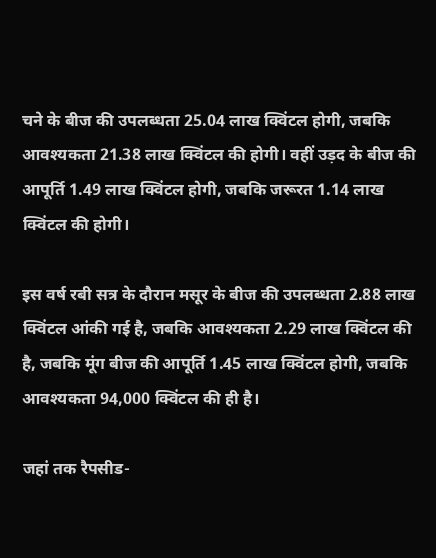चने के बीज की उपलब्धता 25.04 लाख क्विंटल होगी, जबकि आवश्यकता 21.38 लाख क्विंटल की होगी। वहीं उड़द के बीज की आपूर्ति 1.49 लाख क्विंटल होगी, जबकि जरूरत 1.14 लाख क्विंटल की होगी।

इस वर्ष रबी सत्र के दौरान मसूर के बीज की उपलब्धता 2.88 लाख क्विंटल आंकी गई है, जबकि आवश्यकता 2.29 लाख क्विंटल की है, जबकि मूंग बीज की आपूर्ति 1.45 लाख क्विंटल होगी, जबकि आवश्यकता 94,000 क्विंटल की ही है।

जहां तक रैपसीड-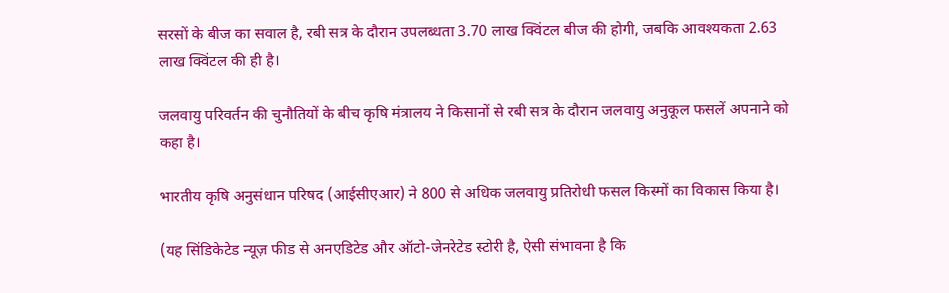सरसों के बीज का सवाल है, रबी सत्र के दौरान उपलब्धता 3.70 लाख क्विंटल बीज की होगी, जबकि आवश्यकता 2.63 लाख क्विंटल की ही है।

जलवायु परिवर्तन की चुनौतियों के बीच कृषि मंत्रालय ने किसानों से रबी सत्र के दौरान जलवायु अनुकूल फसलें अपनाने को कहा है।

भारतीय कृषि अनुसंधान परिषद (आईसीएआर) ने 800 से अधिक जलवायु प्रतिरोधी फसल किस्मों का विकास किया है।

(यह सिंडिकेटेड न्यूज़ फीड से अनएडिटेड और ऑटो-जेनरेटेड स्टोरी है, ऐसी संभावना है कि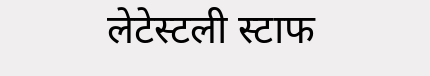लेटेस्टली स्टाफ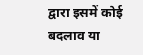द्वारा इसमें कोई बदलाव या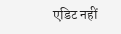एडिट नहीं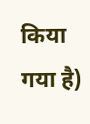किया गया है)